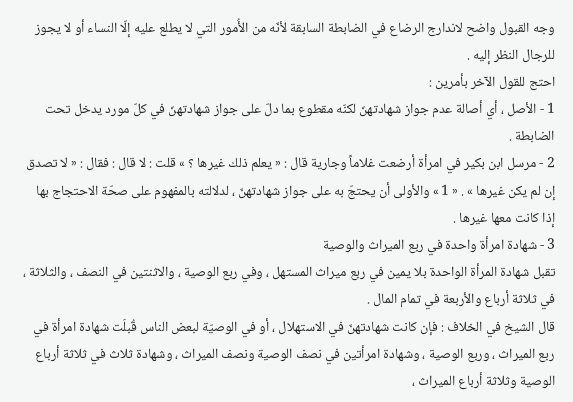وجه القبول واضح لاندارج الرضاع في الضابطة السابقة لأنّه من الأُمور التي لا يطلع عليه إلّا النساء أو لا يجوز للرجال النظر إليه .
احتج للقول الآخر بأمرين :
1 - الأصل ، أي أصالة عدم جواز شهادتهنّ لكنّه مقطوع بما دلّ على جواز شهادتهنّ في كلّ مورد يدخل تحت الضابطة .
2 - مرسل ابن بكير في امرأة أرضعت غلاماً وجارية قال : « يعلم ذلك غيرها ؟ » قلت : لا قال : فقال : « لا تصدق إن لم يكن غيرها » . « 1 » والأولى أن يحتجّ به على جواز شهادتهنّ ، لدلالته بالمفهوم على صحّة الاحتجاج بها إذا كانت معها غيرها .
3 - شهادة امرأة واحدة في ربع الميراث والوصية
تقبل شهادة المرأة الواحدة بلا يمين في ربع ميراث المستهل ، وفي ربع الوصية ، والاثنتين في النصف ، والثلاثة ، في ثلاثة أرباع والأربعة في تمام المال .
قال الشيخ في الخلاف : فإن كانت شهادتهنّ في الاستهلال ، أو في الوصيّة لبعض الناس قُبلَت شهادة امرأة في ربع الميراث ، وربع الوصية ، وشهادة امرأتين في نصف الوصية ونصف الميراث ، وشهادة ثلاث في ثلاثة أرباع الوصية وثلاثة أرباع الميراث ،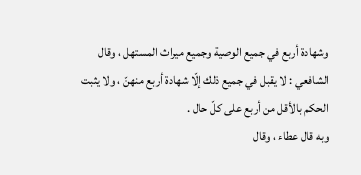وشهادة أربع في جميع الوصية وجميع ميراث المستهل ، وقال الشافعي : لا يقبل في جميع ذلك إلّا شهادة أربع منهنّ ، ولا يثبت الحكم بالأقل من أربع على كلّ حال .
وبه قال عطاء ، وقال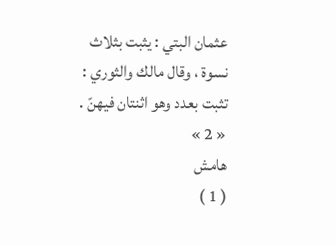عثمان البتي : يثبت بثلاث نسوة ، وقال مالك والثوري : تثبت بعدد وهو اثنتان فيهنّ . « 2 »
هامش
( 1 )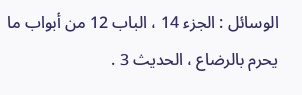الوسائل : الجزء 14 ، الباب 12 من أبواب ما يحرم بالرضاع ، الحديث 3 .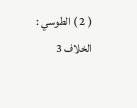( 2 ) الطوسي : الخلاف 3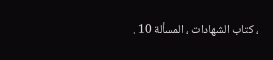، كتاب الشهادات ، المسألة 10 .